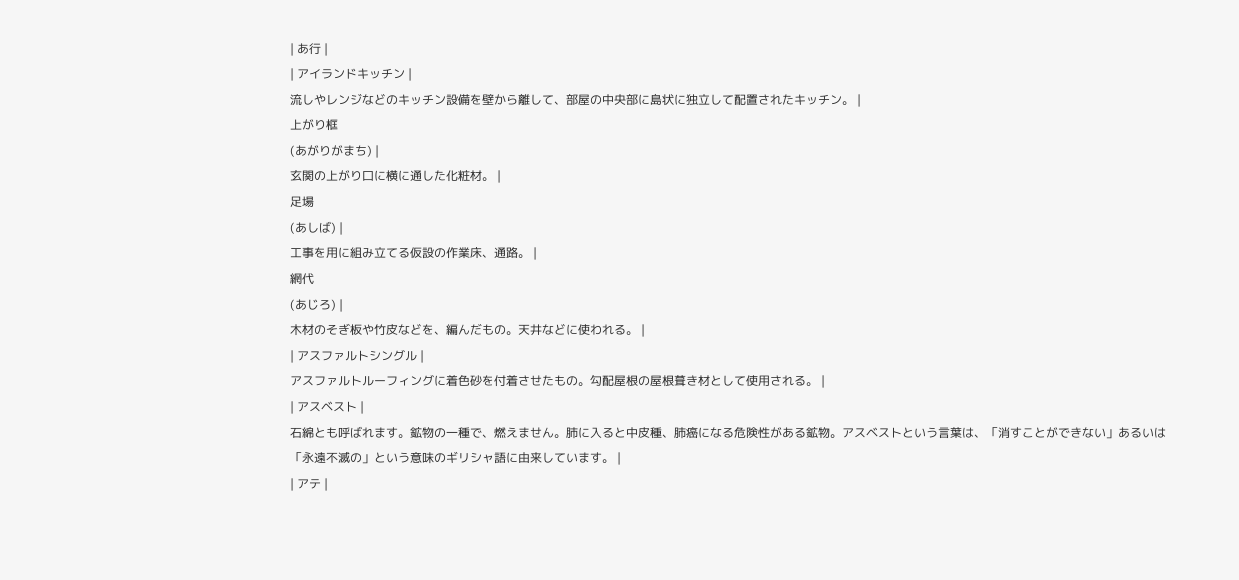| あ行 |
| アイランドキッチン |
流しやレンジなどのキッチン設備を壁から離して、部屋の中央部に島状に独立して配置されたキッチン。 |
上がり框
(あがりがまち) |
玄関の上がり口に横に通した化粧材。 |
足場
(あしば) |
工事を用に組み立てる仮設の作業床、通路。 |
網代
(あじろ) |
木材のそぎ板や竹皮などを、編んだもの。天井などに使われる。 |
| アスファルトシングル |
アスファルトルーフィングに着色砂を付着させたもの。勾配屋根の屋根葺き材として使用される。 |
| アスベスト |
石綿とも呼ばれます。鉱物の一種で、燃えません。肺に入ると中皮種、肺癌になる危険性がある鉱物。アスベストという言葉は、「消すことができない」あるいは「永遠不滅の」という意味のギリシャ語に由来しています。 |
| アテ |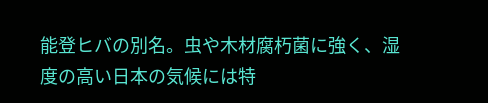能登ヒバの別名。虫や木材腐朽菌に強く、湿度の高い日本の気候には特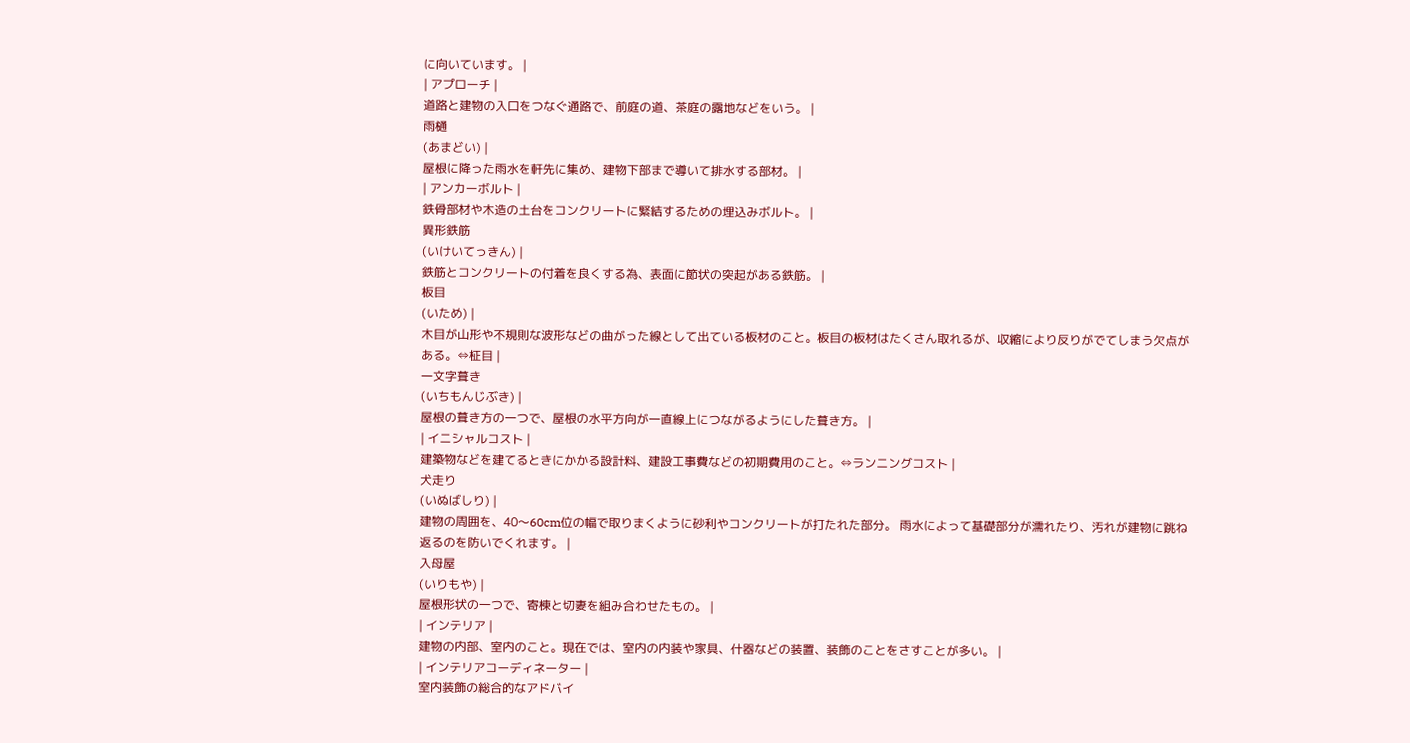に向いています。 |
| アプローチ |
道路と建物の入口をつなぐ通路で、前庭の道、茶庭の露地などをいう。 |
雨樋
(あまどい) |
屋根に降った雨水を軒先に集め、建物下部まで導いて排水する部材。 |
| アンカーボルト |
鉄骨部材や木造の土台をコンクリートに緊結するための埋込みボルト。 |
異形鉄筋
(いけいてっきん) |
鉄筋とコンクリートの付着を良くする為、表面に節状の突起がある鉄筋。 |
板目
(いため) |
木目が山形や不規則な波形などの曲がった線として出ている板材のこと。板目の板材はたくさん取れるが、収縮により反りがでてしまう欠点がある。⇔柾目 |
一文字葺き
(いちもんじぶき) |
屋根の葺き方の一つで、屋根の水平方向が一直線上につながるようにした葺き方。 |
| イニシャルコスト |
建築物などを建てるときにかかる設計料、建設工事費などの初期費用のこと。⇔ランニングコスト |
犬走り
(いぬばしり) |
建物の周囲を、40〜60cm位の幅で取りまくように砂利やコンクリートが打たれた部分。 雨水によって基礎部分が濡れたり、汚れが建物に跳ね返るのを防いでくれます。 |
入母屋
(いりもや) |
屋根形状の一つで、寄棟と切妻を組み合わせたもの。 |
| インテリア |
建物の内部、室内のこと。現在では、室内の内装や家具、什器などの装置、装飾のことをさすことが多い。 |
| インテリアコーディネーター |
室内装飾の総合的なアドバイ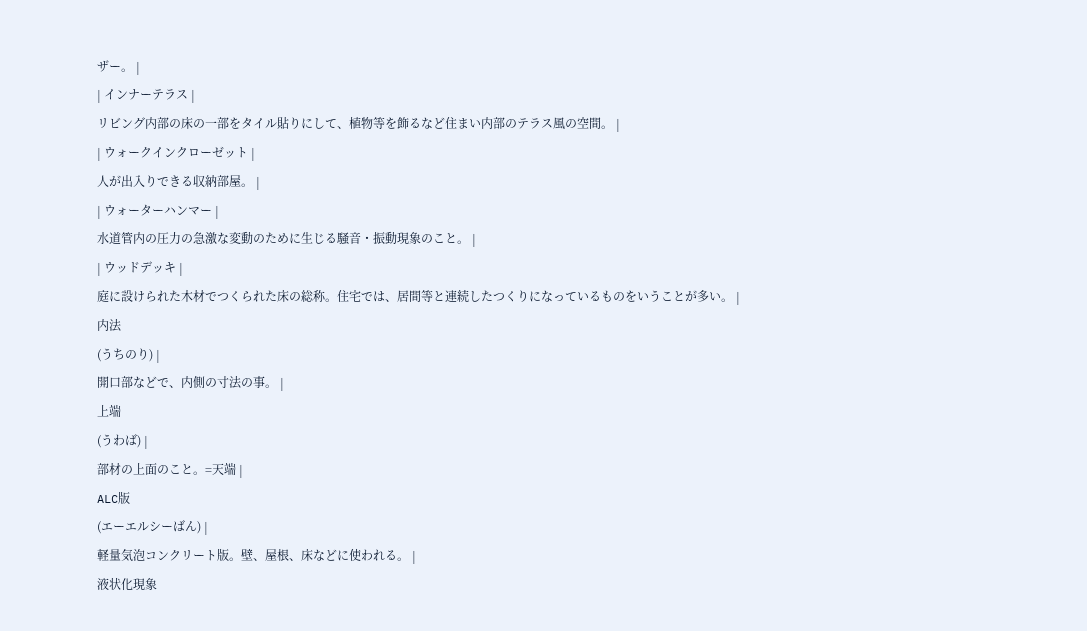ザー。 |
| インナーテラス |
リビング内部の床の一部をタイル貼りにして、植物等を飾るなど住まい内部のテラス風の空間。 |
| ウォークインクローゼット |
人が出入りできる収納部屋。 |
| ウォーターハンマー |
水道管内の圧力の急激な変動のために生じる騒音・振動現象のこと。 |
| ウッドデッキ |
庭に設けられた木材でつくられた床の総称。住宅では、居間等と連続したつくりになっているものをいうことが多い。 |
内法
(うちのり) |
開口部などで、内側の寸法の事。 |
上端
(うわば) |
部材の上面のこと。=天端 |
ALC版
(エーエルシーばん) |
軽量気泡コンクリート版。壁、屋根、床などに使われる。 |
液状化現象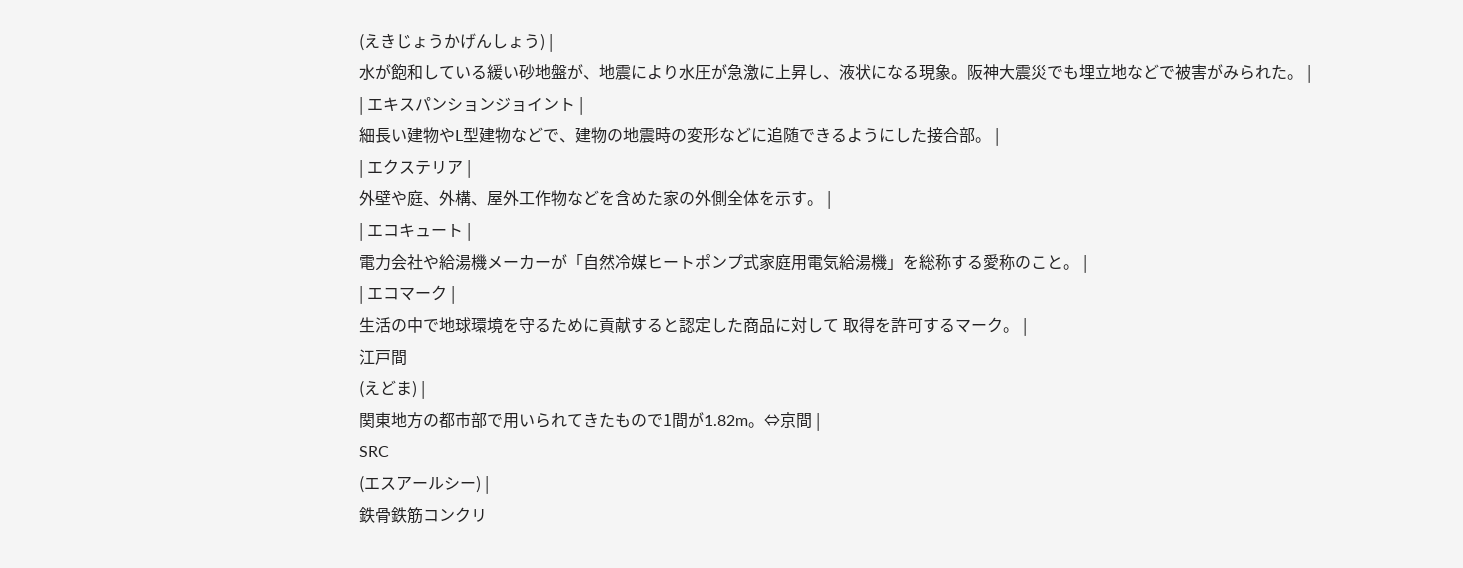(えきじょうかげんしょう) |
水が飽和している緩い砂地盤が、地震により水圧が急激に上昇し、液状になる現象。阪神大震災でも埋立地などで被害がみられた。 |
| エキスパンションジョイント |
細長い建物やL型建物などで、建物の地震時の変形などに追随できるようにした接合部。 |
| エクステリア |
外壁や庭、外構、屋外工作物などを含めた家の外側全体を示す。 |
| エコキュート |
電力会社や給湯機メーカーが「自然冷媒ヒートポンプ式家庭用電気給湯機」を総称する愛称のこと。 |
| エコマーク |
生活の中で地球環境を守るために貢献すると認定した商品に対して 取得を許可するマーク。 |
江戸間
(えどま) |
関東地方の都市部で用いられてきたもので1間が1.82m。⇔京間 |
SRC
(エスアールシー) |
鉄骨鉄筋コンクリ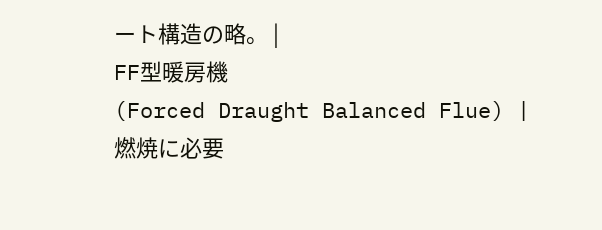ート構造の略。 |
FF型暖房機
(Forced Draught Balanced Flue) |
燃焼に必要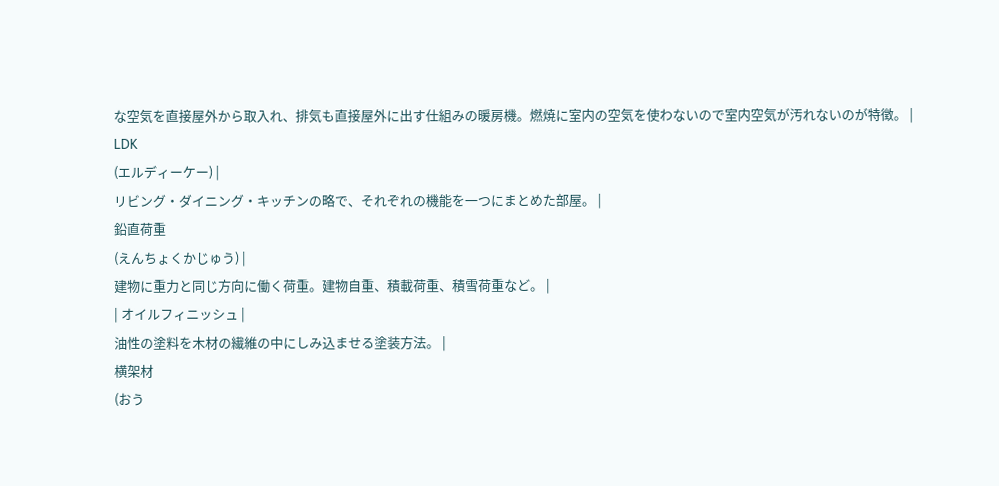な空気を直接屋外から取入れ、排気も直接屋外に出す仕組みの暖房機。燃焼に室内の空気を使わないので室内空気が汚れないのが特徴。 |
LDK
(エルディーケー) |
リビング・ダイニング・キッチンの略で、それぞれの機能を一つにまとめた部屋。 |
鉛直荷重
(えんちょくかじゅう) |
建物に重力と同じ方向に働く荷重。建物自重、積載荷重、積雪荷重など。 |
| オイルフィニッシュ |
油性の塗料を木材の繊維の中にしみ込ませる塗装方法。 |
横架材
(おう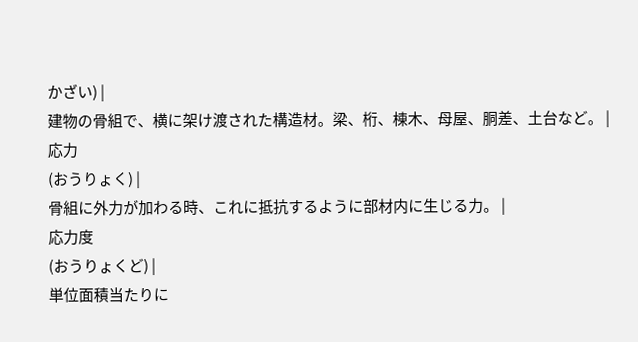かざい) |
建物の骨組で、横に架け渡された構造材。梁、桁、棟木、母屋、胴差、土台など。 |
応力
(おうりょく) |
骨組に外力が加わる時、これに抵抗するように部材内に生じる力。 |
応力度
(おうりょくど) |
単位面積当たりに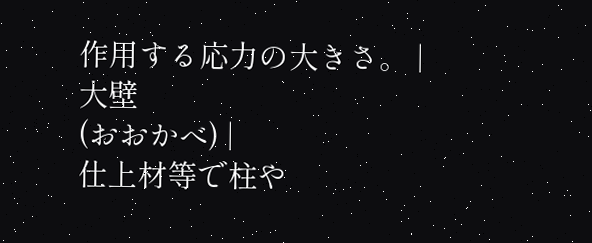作用する応力の大きさ。 |
大壁
(おおかべ) |
仕上材等で柱や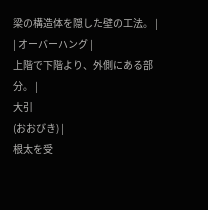梁の構造体を隠した壁の工法。 |
| オーバーハング |
上階で下階より、外側にある部分。 |
大引
(おおびき) |
根太を受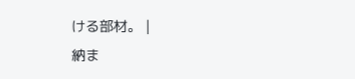ける部材。 |
納ま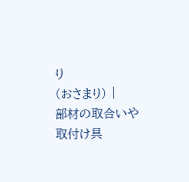り
(おさまり) |
部材の取合いや取付け具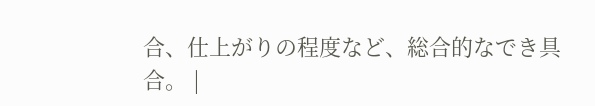合、仕上がりの程度など、総合的なでき具合。 |